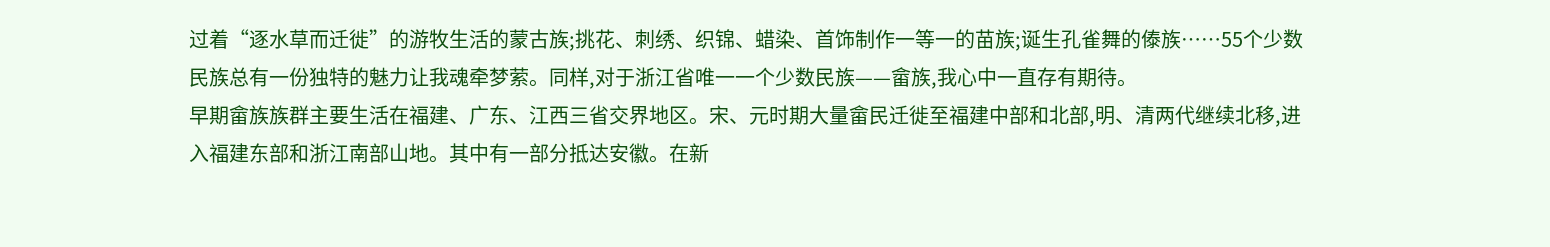过着“逐水草而迁徙”的游牧生活的蒙古族;挑花、刺绣、织锦、蜡染、首饰制作一等一的苗族;诞生孔雀舞的傣族……55个少数民族总有一份独特的魅力让我魂牵梦萦。同样,对于浙江省唯一一个少数民族——畲族,我心中一直存有期待。
早期畲族族群主要生活在福建、广东、江西三省交界地区。宋、元时期大量畲民迁徙至福建中部和北部,明、清两代继续北移,进入福建东部和浙江南部山地。其中有一部分抵达安徽。在新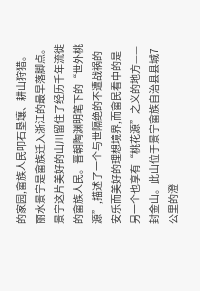的家园,畲族人民叩石垦壤、耕山狩猎。丽水景宁是畲族迁入浙江的最早落脚点。
景宁这片美好的山川留住了经历千年流徙的畲族人民。晋朝陶渊明笔下的“世外桃源”,描述了一个与世隔绝的不遭战祸的安乐而美好的理想境界,而畲民看中的是另一个也享有“桃花源”之义的地方——封金山。此山位于景宁畲族自治县县城7公里的澄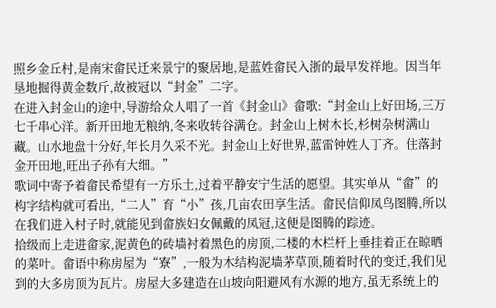照乡金丘村,是南宋畲民迁来景宁的聚居地,是蓝姓畲民入浙的最早发祥地。因当年垦地掘得黄金数斤,故被冠以“封金”二字。
在进入封金山的途中,导游给众人唱了一首《封金山》畲歌:“封金山上好田场,三万七千串心洋。新开田地无粮纳,冬来收转谷满仓。封金山上树木长,杉树杂树满山藏。山水地盘十分好,年长月久采不光。封金山上好世界,蓝雷钟姓人丁齐。住落封金开田地,旺出子孙有大细。”
歌词中寄予着畲民希望有一方乐土,过着平静安宁生活的愿望。其实单从“畲”的构字结构就可看出,“二人”育“小”孩,几亩农田享生活。畲民信仰凤鸟图腾,所以在我们进入村子时,就能见到畲族妇女佩戴的凤冠,这便是图腾的踪迹。
拾级而上走进畲家,泥黄色的砖墙衬着黑色的房顶,二楼的木栏杆上垂挂着正在晾晒的菜叶。畲语中称房屋为“寮”,一般为木结构泥墙茅草顶,随着时代的变迁,我们见到的大多房顶为瓦片。房屋大多建造在山坡向阳避风有水源的地方,虽无系统上的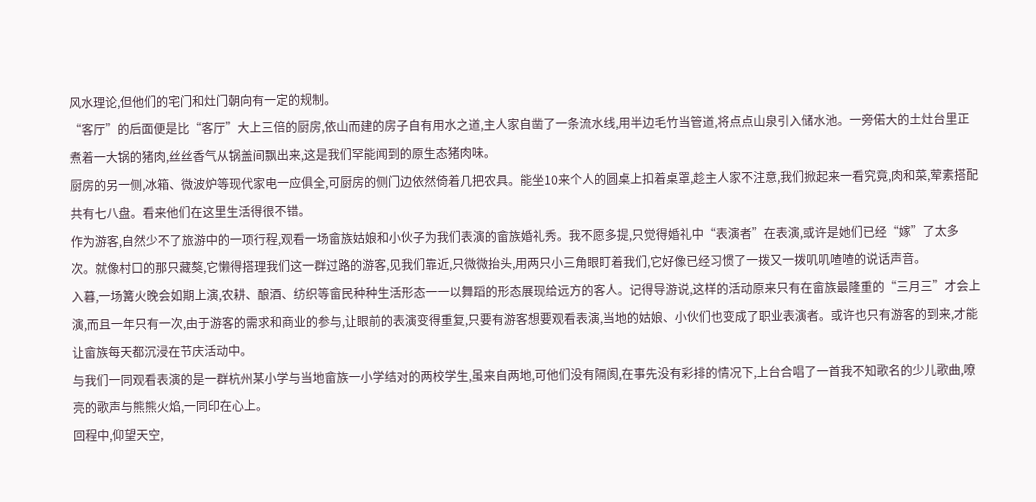风水理论,但他们的宅门和灶门朝向有一定的规制。
“客厅”的后面便是比“客厅”大上三倍的厨房,依山而建的房子自有用水之道,主人家自凿了一条流水线,用半边毛竹当管道,将点点山泉引入储水池。一旁偌大的土灶台里正煮着一大锅的猪肉,丝丝香气从锅盖间飘出来,这是我们罕能闻到的原生态猪肉味。
厨房的另一侧,冰箱、微波炉等现代家电一应俱全,可厨房的侧门边依然倚着几把农具。能坐10来个人的圆桌上扣着桌罩,趁主人家不注意,我们掀起来一看究竟,肉和菜,荤素搭配共有七八盘。看来他们在这里生活得很不错。
作为游客,自然少不了旅游中的一项行程,观看一场畲族姑娘和小伙子为我们表演的畲族婚礼秀。我不愿多提,只觉得婚礼中“表演者”在表演,或许是她们已经“嫁”了太多次。就像村口的那只藏獒,它懒得搭理我们这一群过路的游客,见我们靠近,只微微抬头,用两只小三角眼盯着我们,它好像已经习惯了一拨又一拨叽叽喳喳的说话声音。
入暮,一场篝火晚会如期上演,农耕、酿酒、纺织等畲民种种生活形态一一以舞蹈的形态展现给远方的客人。记得导游说,这样的活动原来只有在畲族最隆重的“三月三”才会上演,而且一年只有一次,由于游客的需求和商业的参与,让眼前的表演变得重复,只要有游客想要观看表演,当地的姑娘、小伙们也变成了职业表演者。或许也只有游客的到来,才能让畲族每天都沉浸在节庆活动中。
与我们一同观看表演的是一群杭州某小学与当地畲族一小学结对的两校学生,虽来自两地,可他们没有隔阂,在事先没有彩排的情况下,上台合唱了一首我不知歌名的少儿歌曲,嘹亮的歌声与熊熊火焰,一同印在心上。
回程中,仰望天空,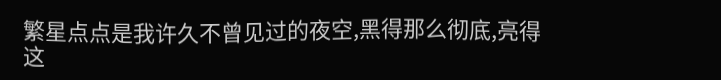繁星点点是我许久不曾见过的夜空,黑得那么彻底,亮得这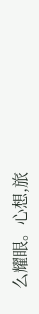么耀眼。心想,旅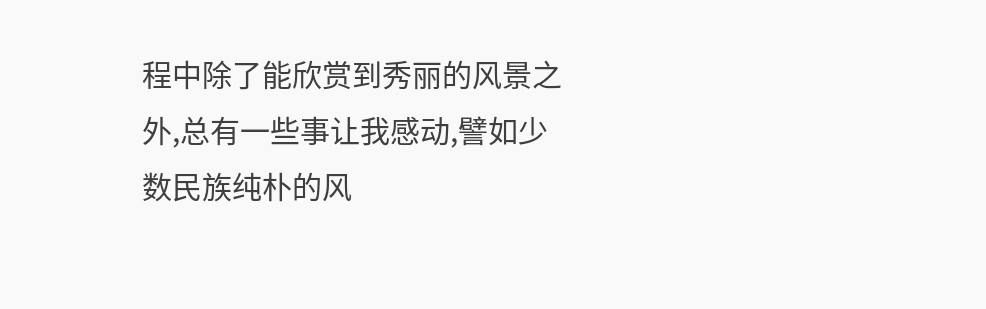程中除了能欣赏到秀丽的风景之外,总有一些事让我感动,譬如少数民族纯朴的风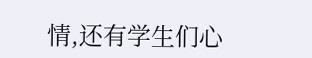情,还有学生们心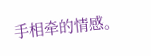手相牵的情感。